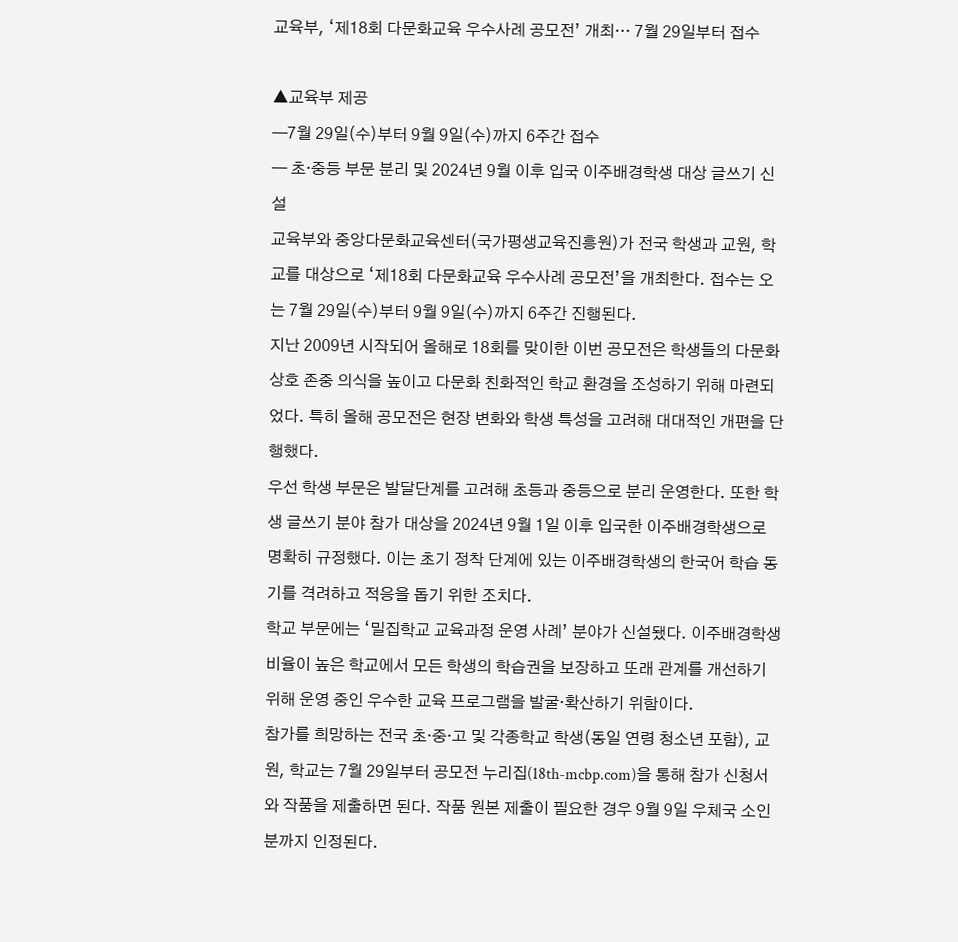교육부, ‘제18회 다문화교육 우수사례 공모전’ 개최… 7월 29일부터 접수

▲교육부 제공
—7월 29일(수)부터 9월 9일(수)까지 6주간 접수
— 초·중등 부문 분리 및 2024년 9월 이후 입국 이주배경학생 대상 글쓰기 신설
교육부와 중앙다문화교육센터(국가평생교육진흥원)가 전국 학생과 교원, 학교를 대상으로 ‘제18회 다문화교육 우수사례 공모전’을 개최한다. 접수는 오는 7월 29일(수)부터 9월 9일(수)까지 6주간 진행된다.
지난 2009년 시작되어 올해로 18회를 맞이한 이번 공모전은 학생들의 다문화 상호 존중 의식을 높이고 다문화 친화적인 학교 환경을 조성하기 위해 마련되었다. 특히 올해 공모전은 현장 변화와 학생 특성을 고려해 대대적인 개편을 단행했다.
우선 학생 부문은 발달단계를 고려해 초등과 중등으로 분리 운영한다. 또한 학생 글쓰기 분야 참가 대상을 2024년 9월 1일 이후 입국한 이주배경학생으로 명확히 규정했다. 이는 초기 정착 단계에 있는 이주배경학생의 한국어 학습 동기를 격려하고 적응을 돕기 위한 조치다.
학교 부문에는 ‘밀집학교 교육과정 운영 사례’ 분야가 신설됐다. 이주배경학생 비율이 높은 학교에서 모든 학생의 학습권을 보장하고 또래 관계를 개선하기 위해 운영 중인 우수한 교육 프로그램을 발굴·확산하기 위함이다.
참가를 희망하는 전국 초·중·고 및 각종학교 학생(동일 연령 청소년 포함), 교원, 학교는 7월 29일부터 공모전 누리집(18th-mcbp.com)을 통해 참가 신청서와 작품을 제출하면 된다. 작품 원본 제출이 필요한 경우 9월 9일 우체국 소인분까지 인정된다.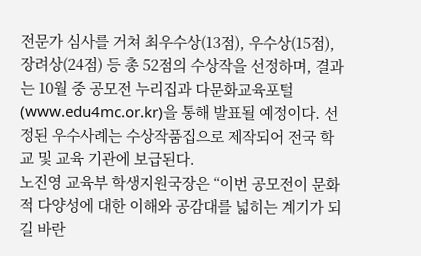전문가 심사를 거쳐 최우수상(13점), 우수상(15점), 장려상(24점) 등 총 52점의 수상작을 선정하며, 결과는 10월 중 공모전 누리집과 다문화교육포털(www.edu4mc.or.kr)을 통해 발표될 예정이다. 선정된 우수사례는 수상작품집으로 제작되어 전국 학교 및 교육 기관에 보급된다.
노진영 교육부 학생지원국장은 “이번 공모전이 문화적 다양성에 대한 이해와 공감대를 넓히는 계기가 되길 바란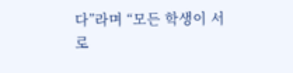다”라며 “모든 학생이 서로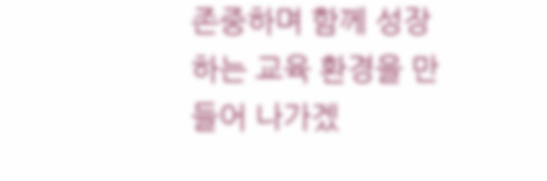존중하며 함께 성장하는 교육 환경을 만들어 나가겠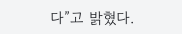다”고 밝혔다.